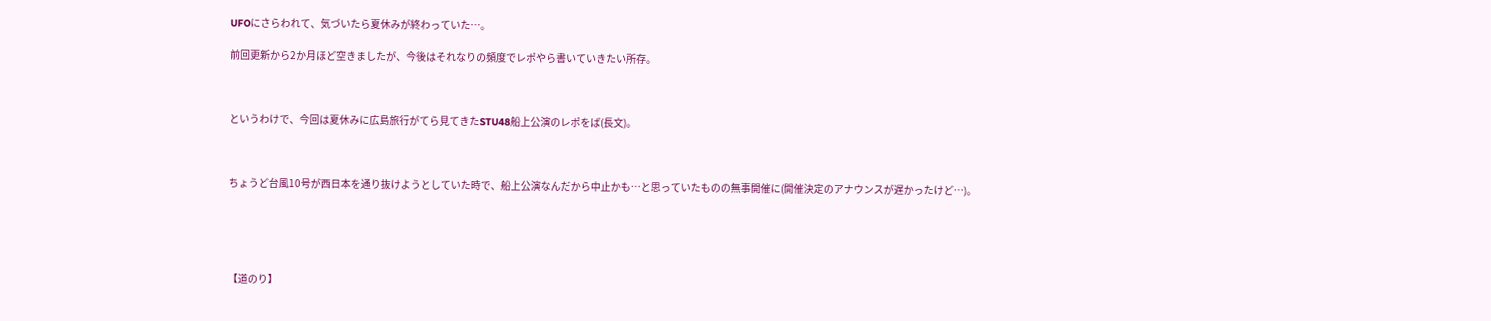UFOにさらわれて、気づいたら夏休みが終わっていた…。

前回更新から2か月ほど空きましたが、今後はそれなりの頻度でレポやら書いていきたい所存。



というわけで、今回は夏休みに広島旅行がてら見てきたSTU48船上公演のレポをば(長文)。



ちょうど台風10号が西日本を通り抜けようとしていた時で、船上公演なんだから中止かも…と思っていたものの無事開催に(開催決定のアナウンスが遅かったけど…)。





【道のり】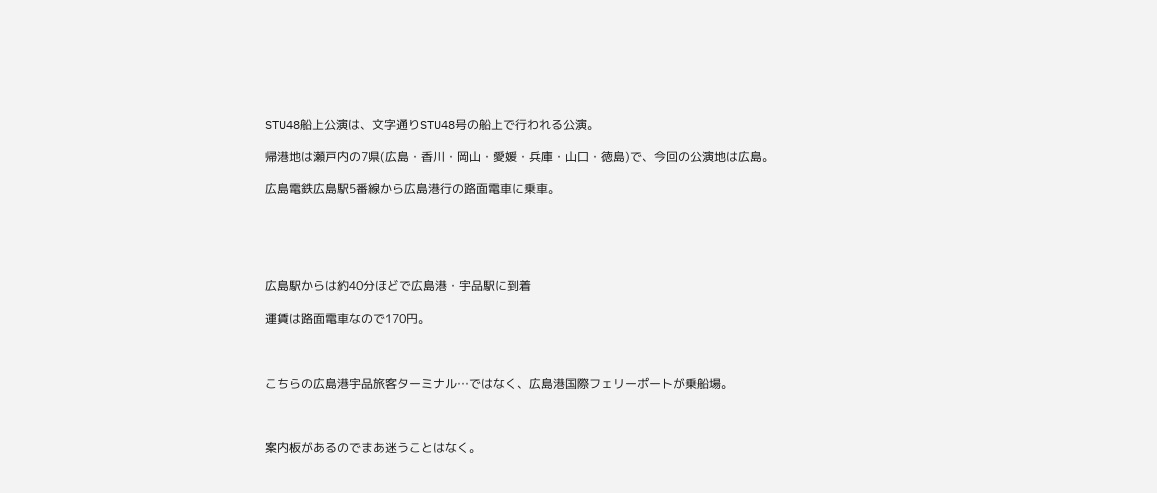STU48船上公演は、文字通りSTU48号の船上で行われる公演。

帰港地は瀬戸内の7県(広島・香川・岡山・愛媛・兵庫・山口・徳島)で、今回の公演地は広島。

広島電鉄広島駅5番線から広島港行の路面電車に乗車。





広島駅からは約40分ほどで広島港・宇品駅に到着

運賃は路面電車なので170円。



こちらの広島港宇品旅客ターミナル…ではなく、広島港国際フェリーポートが乗船場。



案内板があるのでまあ迷うことはなく。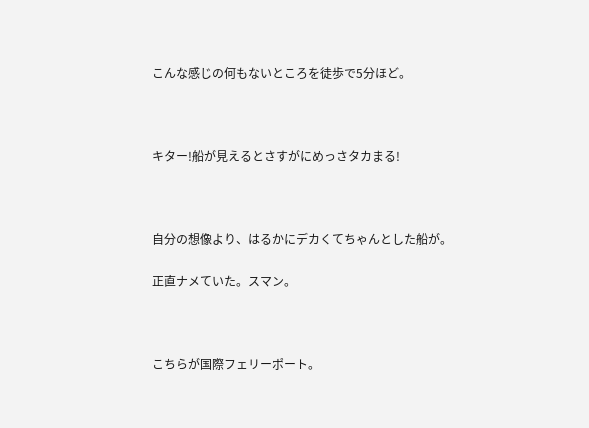こんな感じの何もないところを徒歩で5分ほど。



キター!船が見えるとさすがにめっさタカまる!



自分の想像より、はるかにデカくてちゃんとした船が。

正直ナメていた。スマン。



こちらが国際フェリーポート。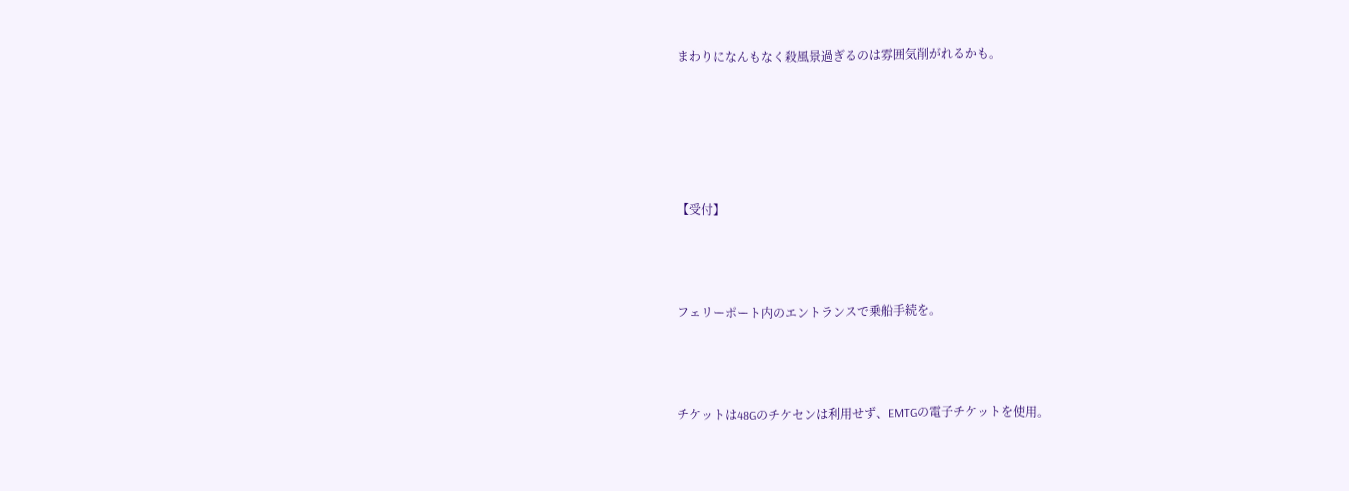まわりになんもなく殺風景過ぎるのは雰囲気削がれるかも。





【受付】



フェリーポート内のエントランスで乗船手続を。



チケットは48Gのチケセンは利用せず、EMTGの電子チケットを使用。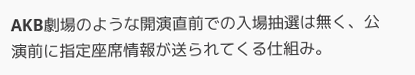AKB劇場のような開演直前での入場抽選は無く、公演前に指定座席情報が送られてくる仕組み。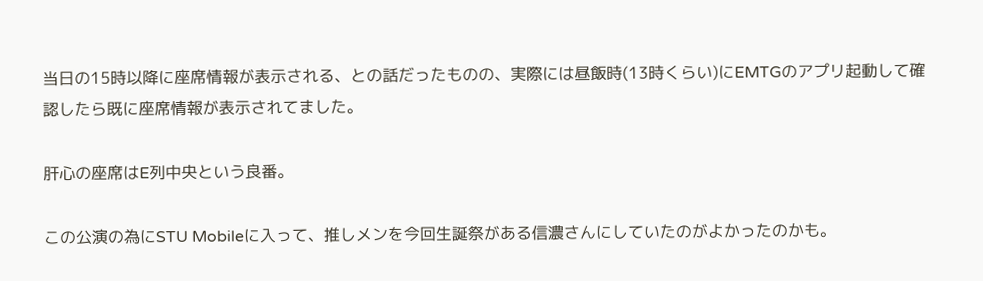当日の15時以降に座席情報が表示される、との話だったものの、実際には昼飯時(13時くらい)にEMTGのアプリ起動して確認したら既に座席情報が表示されてました。

肝心の座席はE列中央という良番。

この公演の為にSTU Mobileに入って、推しメンを今回生誕祭がある信濃さんにしていたのがよかったのかも。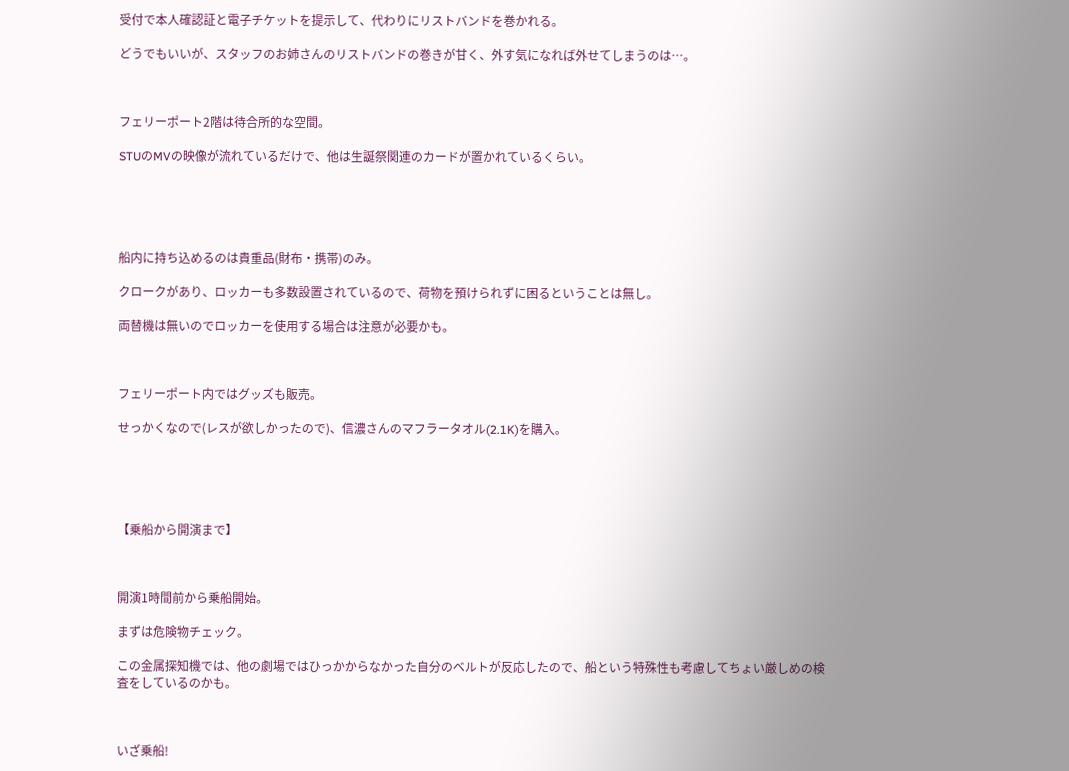受付で本人確認証と電子チケットを提示して、代わりにリストバンドを巻かれる。

どうでもいいが、スタッフのお姉さんのリストバンドの巻きが甘く、外す気になれば外せてしまうのは…。



フェリーポート2階は待合所的な空間。

STUのMVの映像が流れているだけで、他は生誕祭関連のカードが置かれているくらい。





船内に持ち込めるのは貴重品(財布・携帯)のみ。

クロークがあり、ロッカーも多数設置されているので、荷物を預けられずに困るということは無し。

両替機は無いのでロッカーを使用する場合は注意が必要かも。



フェリーポート内ではグッズも販売。

せっかくなので(レスが欲しかったので)、信濃さんのマフラータオル(2.1K)を購入。





【乗船から開演まで】



開演1時間前から乗船開始。

まずは危険物チェック。

この金属探知機では、他の劇場ではひっかからなかった自分のベルトが反応したので、船という特殊性も考慮してちょい厳しめの検査をしているのかも。



いざ乗船!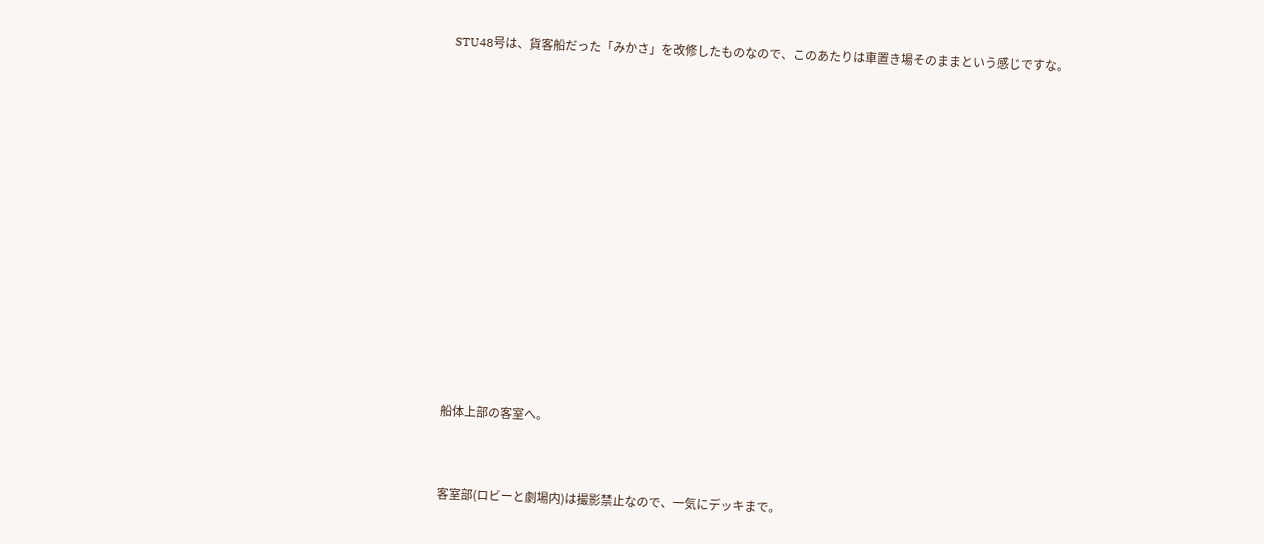STU48号は、貨客船だった「みかさ」を改修したものなので、このあたりは車置き場そのままという感じですな。

















船体上部の客室へ。



客室部(ロビーと劇場内)は撮影禁止なので、一気にデッキまで。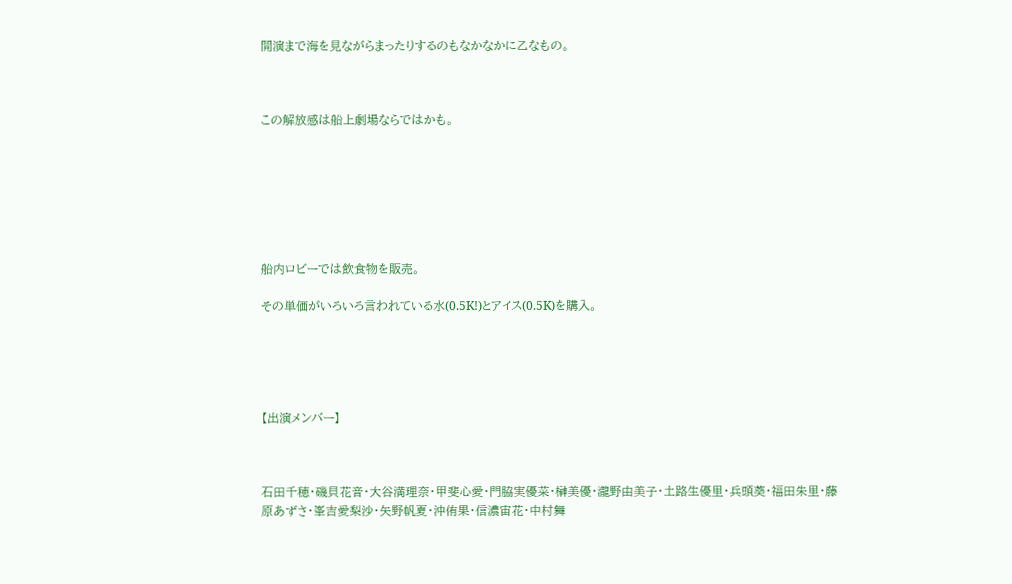開演まで海を見ながらまったりするのもなかなかに乙なもの。



この解放感は船上劇場ならではかも。







船内ロビーでは飲食物を販売。

その単価がいろいろ言われている水(0.5K!)とアイス(0.5K)を購入。





【出演メンバー】



石田千穂・磯貝花音・大谷満理奈・甲斐心愛・門脇実優菜・榊美優・瀧野由美子・土路生優里・兵頭葵・福田朱里・藤原あずさ・峯吉愛梨沙・矢野帆夏・沖侑果・信濃宙花・中村舞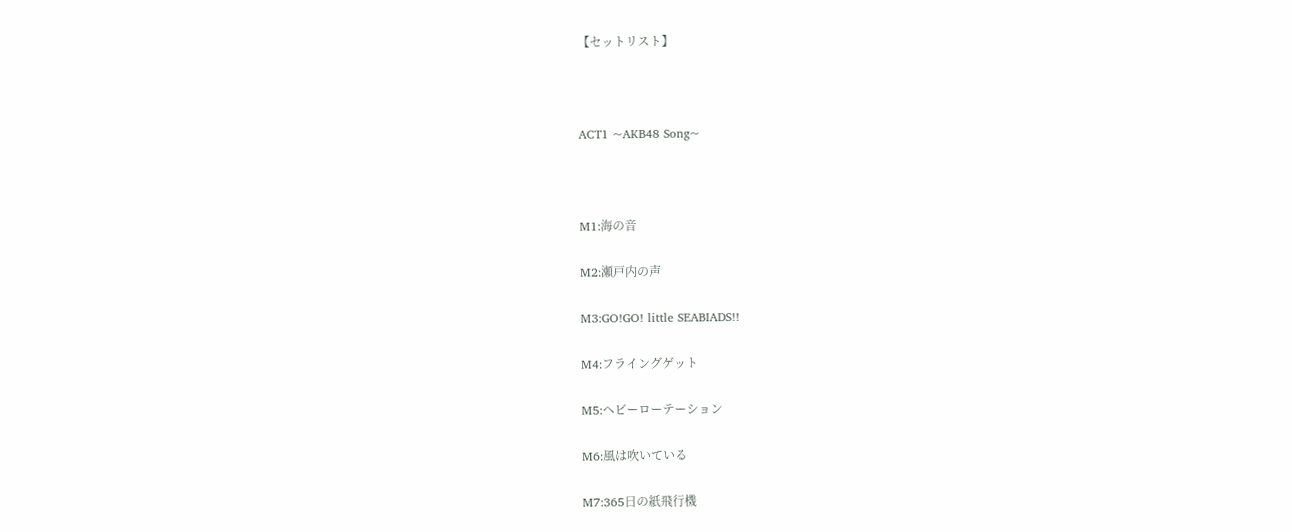【セットリスト】



ACT1 ~AKB48 Song~



M1:海の音

M2:瀬戸内の声

M3:GO!GO! little SEABIADS!!

M4:フライングゲット

M5:ヘビーローテーション

M6:風は吹いている

M7:365日の紙飛行機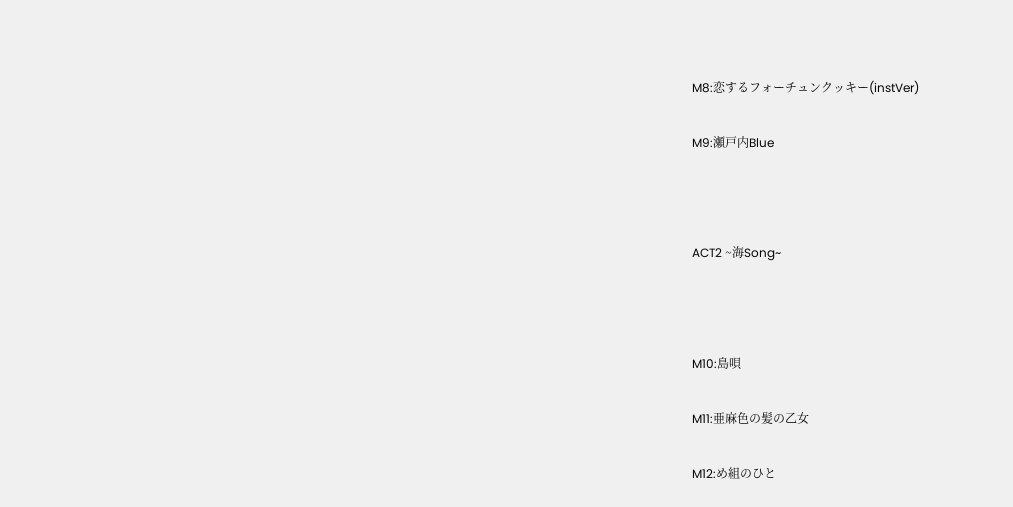M8:恋するフォーチュンクッキー(instVer)

M9:瀬戸内Blue



ACT2 ~海Song~



M10:島唄

M11:亜麻色の髪の乙女

M12:め組のひと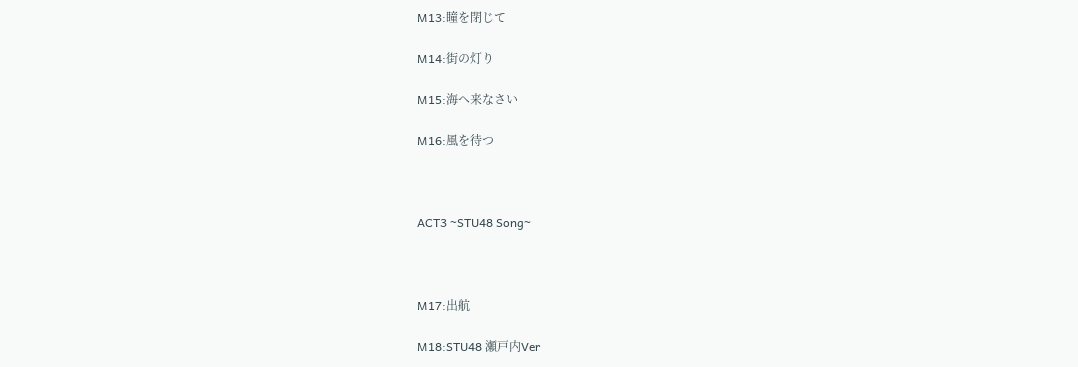M13:瞳を閉じて

M14:街の灯り

M15:海へ来なさい

M16:風を待つ



ACT3 ~STU48 Song~



M17:出航

M18:STU48 瀬戸内Ver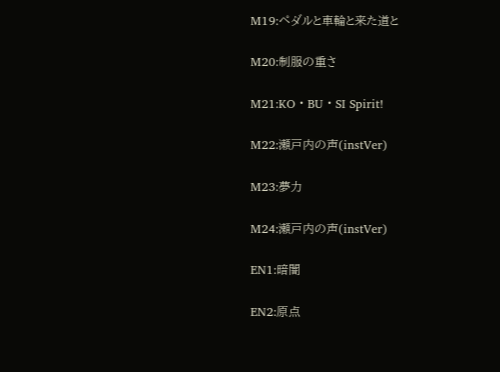M19:ペダルと車輪と来た道と

M20:制服の重さ

M21:KO・BU・SI Spirit!

M22:瀬戸内の声(instVer)

M23:夢力

M24:瀬戸内の声(instVer)

EN1:暗闇

EN2:原点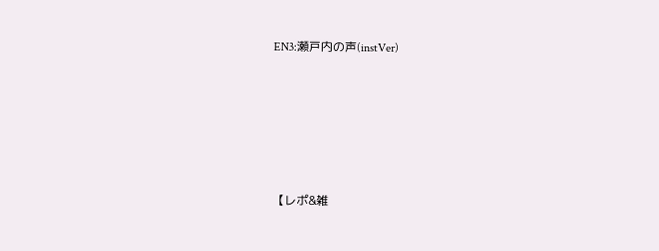EN3:瀬戸内の声(instVer)





【レポ&雑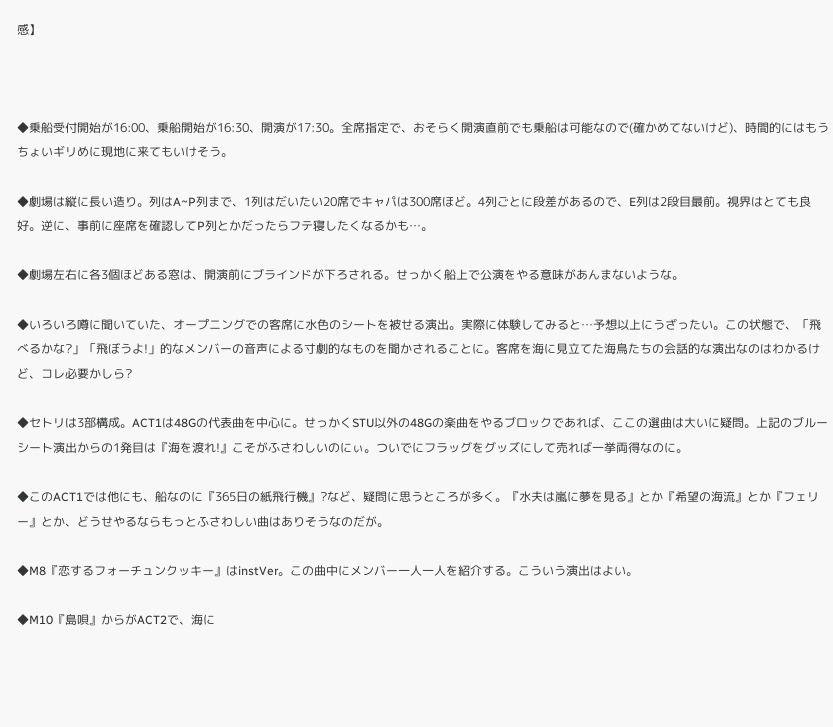感】



◆乗船受付開始が16:00、乗船開始が16:30、開演が17:30。全席指定で、おそらく開演直前でも乗船は可能なので(確かめてないけど)、時間的にはもうちょいギリめに現地に来てもいけそう。

◆劇場は縦に長い造り。列はA~P列まで、1列はだいたい20席でキャパは300席ほど。4列ごとに段差があるので、E列は2段目最前。視界はとても良好。逆に、事前に座席を確認してP列とかだったらフテ寝したくなるかも…。

◆劇場左右に各3個ほどある窓は、開演前にブラインドが下ろされる。せっかく船上で公演をやる意味があんまないような。

◆いろいろ噂に聞いていた、オープニングでの客席に水色のシートを被せる演出。実際に体験してみると…予想以上にうざったい。この状態で、「飛べるかな?」「飛ぼうよ!」的なメンバーの音声による寸劇的なものを聞かされることに。客席を海に見立てた海鳥たちの会話的な演出なのはわかるけど、コレ必要かしら?

◆セトリは3部構成。ACT1は48Gの代表曲を中心に。せっかくSTU以外の48Gの楽曲をやるブロックであれば、ここの選曲は大いに疑問。上記のブルーシート演出からの1発目は『海を渡れ!』こそがふさわしいのにぃ。ついでにフラッグをグッズにして売れば一挙両得なのに。

◆このACT1では他にも、船なのに『365日の紙飛行機』?など、疑問に思うところが多く。『水夫は嵐に夢を見る』とか『希望の海流』とか『フェリー』とか、どうせやるならもっとふさわしい曲はありそうなのだが。

◆M8『恋するフォーチュンクッキー』はinstVer。この曲中にメンバー一人一人を紹介する。こういう演出はよい。

◆M10『島唄』からがACT2で、海に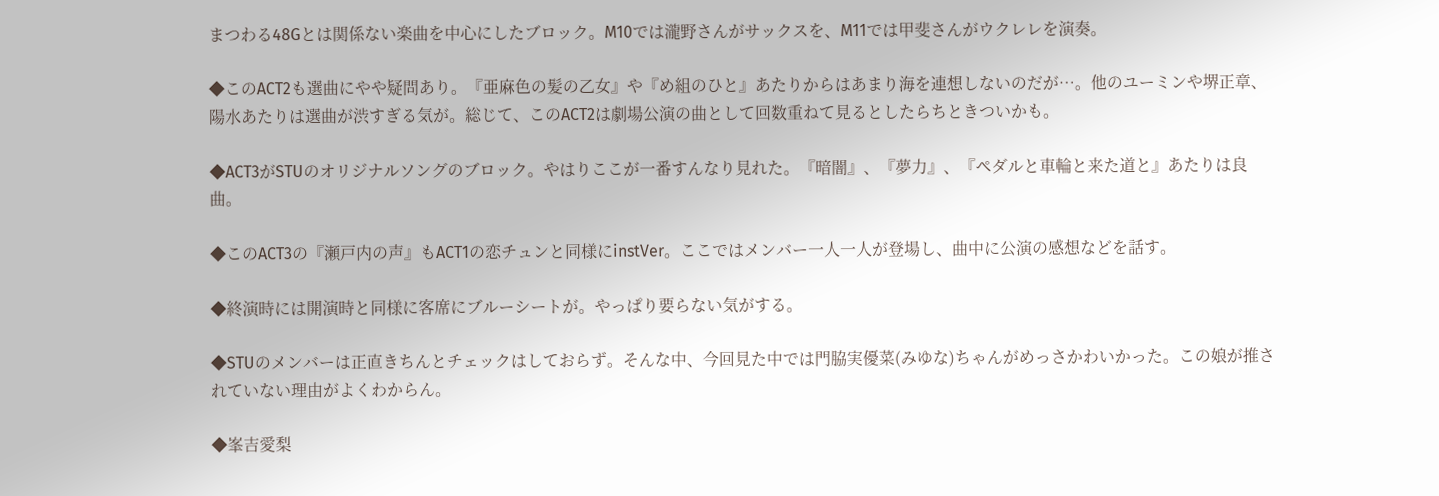まつわる48Gとは関係ない楽曲を中心にしたブロック。M10では瀧野さんがサックスを、M11では甲斐さんがウクレレを演奏。

◆このACT2も選曲にやや疑問あり。『亜麻色の髪の乙女』や『め組のひと』あたりからはあまり海を連想しないのだが…。他のユーミンや堺正章、陽水あたりは選曲が渋すぎる気が。総じて、このACT2は劇場公演の曲として回数重ねて見るとしたらちときついかも。

◆ACT3がSTUのオリジナルソングのブロック。やはりここが一番すんなり見れた。『暗闇』、『夢力』、『ペダルと車輪と来た道と』あたりは良曲。

◆このACT3の『瀬戸内の声』もACT1の恋チュンと同様にinstVer。ここではメンバー一人一人が登場し、曲中に公演の感想などを話す。

◆終演時には開演時と同様に客席にブルーシートが。やっぱり要らない気がする。

◆STUのメンバーは正直きちんとチェックはしておらず。そんな中、今回見た中では門脇実優菜(みゆな)ちゃんがめっさかわいかった。この娘が推されていない理由がよくわからん。

◆峯吉愛梨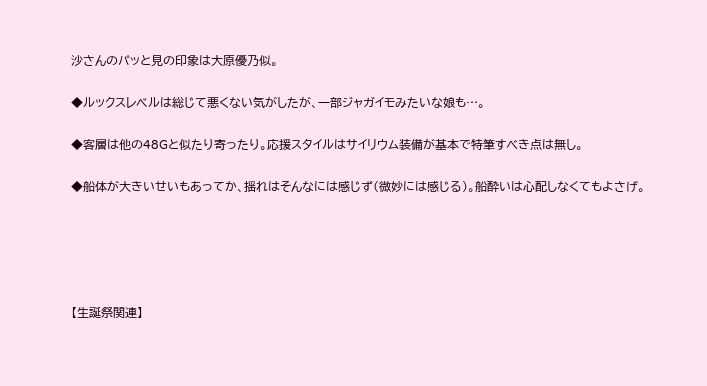沙さんのパッと見の印象は大原優乃似。

◆ルックスレベルは総じて悪くない気がしたが、一部ジャガイモみたいな娘も…。

◆客層は他の48Gと似たり寄ったり。応援スタイルはサイリウム装備が基本で特筆すべき点は無し。

◆船体が大きいせいもあってか、揺れはそんなには感じず(微妙には感じる)。船酔いは心配しなくてもよさげ。





【生誕祭関連】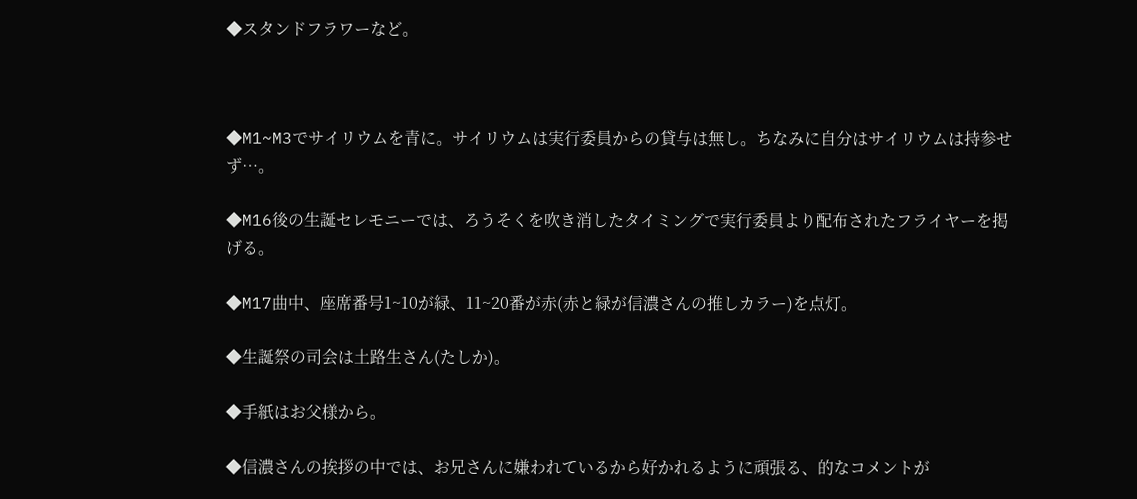◆スタンドフラワーなど。



◆M1~M3でサイリウムを青に。サイリウムは実行委員からの貸与は無し。ちなみに自分はサイリウムは持参せず…。

◆M16後の生誕セレモニーでは、ろうそくを吹き消したタイミングで実行委員より配布されたフライヤーを掲げる。

◆M17曲中、座席番号1~10が緑、11~20番が赤(赤と緑が信濃さんの推しカラー)を点灯。

◆生誕祭の司会は土路生さん(たしか)。

◆手紙はお父様から。

◆信濃さんの挨拶の中では、お兄さんに嫌われているから好かれるように頑張る、的なコメントが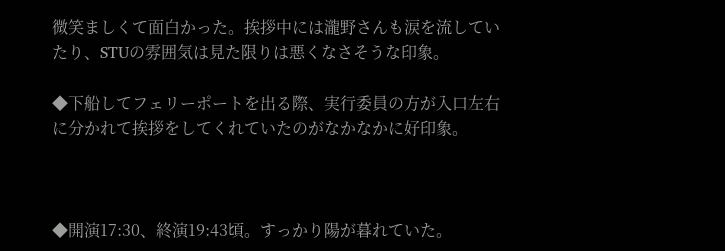微笑ましくて面白かった。挨拶中には瀧野さんも涙を流していたり、STUの雰囲気は見た限りは悪くなさそうな印象。

◆下船してフェリーポートを出る際、実行委員の方が入口左右に分かれて挨拶をしてくれていたのがなかなかに好印象。



◆開演17:30、終演19:43頃。すっかり陽が暮れていた。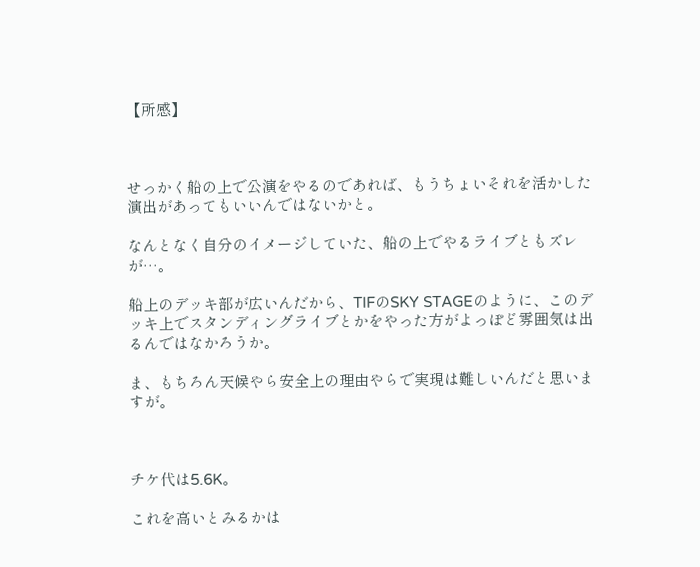【所感】



せっかく船の上で公演をやるのであれば、もうちょいそれを活かした演出があってもいいんではないかと。

なんとなく自分のイメージしていた、船の上でやるライブともズレが…。

船上のデッキ部が広いんだから、TIFのSKY STAGEのように、このデッキ上でスタンディングライブとかをやった方がよっぽど雰囲気は出るんではなかろうか。

ま、もちろん天候やら安全上の理由やらで実現は難しいんだと思いますが。



チケ代は5.6K。

これを高いとみるかは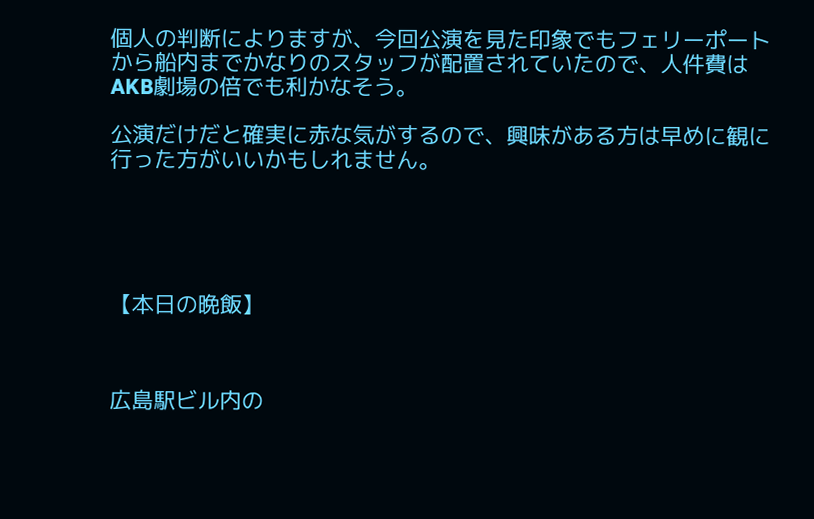個人の判断によりますが、今回公演を見た印象でもフェリーポートから船内までかなりのスタッフが配置されていたので、人件費はAKB劇場の倍でも利かなそう。

公演だけだと確実に赤な気がするので、興味がある方は早めに観に行った方がいいかもしれません。





【本日の晩飯】



広島駅ビル内の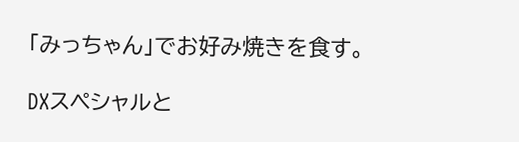「みっちゃん」でお好み焼きを食す。

DXスペシャルと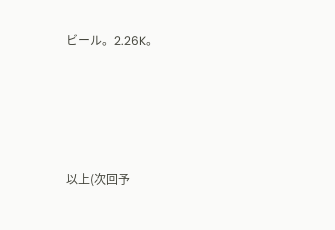ビール。2.26K。





以上(次回予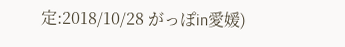定:2018/10/28 がっぽin愛媛)